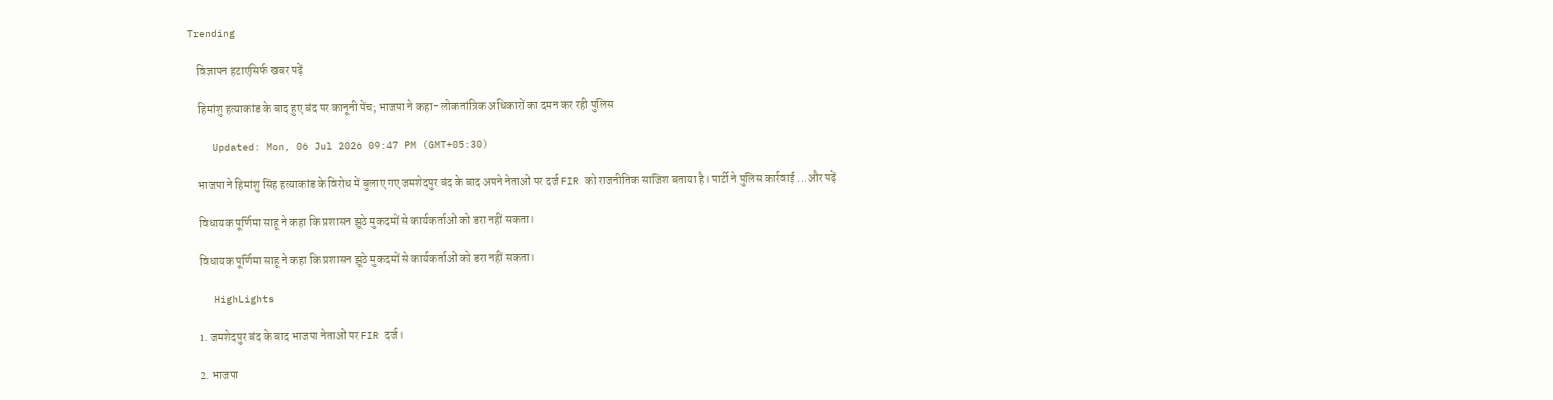Trending

    विज्ञापन हटाएंसिर्फ खबर पढ़ें

    हिमांशु हत्याकांड के बाद हुए बंद पर कानूनी पेंच; भाजपा ने कहा- लोकतांत्रिक अधिकारों का दमन कर रही पुलिस

    Updated: Mon, 06 Jul 2026 09:47 PM (GMT+05:30)

    भाजपा ने हिमांशु सिंह हत्याकांड के विरोध में बुलाए गए जमशेदपुर बंद के बाद अपने नेताओं पर दर्ज FIR को राजनीतिक साजिश बताया है। पार्टी ने पुलिस कार्रवाई ...और पढ़ें

    विधायक पूर्णिमा साहू ने कहा कि प्रशासन झूठे मुकदमों से कार्यकर्ताओं को डरा नहीं सकता।

    विधायक पूर्णिमा साहू ने कहा कि प्रशासन झूठे मुकदमों से कार्यकर्ताओं को डरा नहीं सकता।

    HighLights

    1. जमशेदपुर बंद के बाद भाजपा नेताओं पर FIR दर्ज।

    2. भाजपा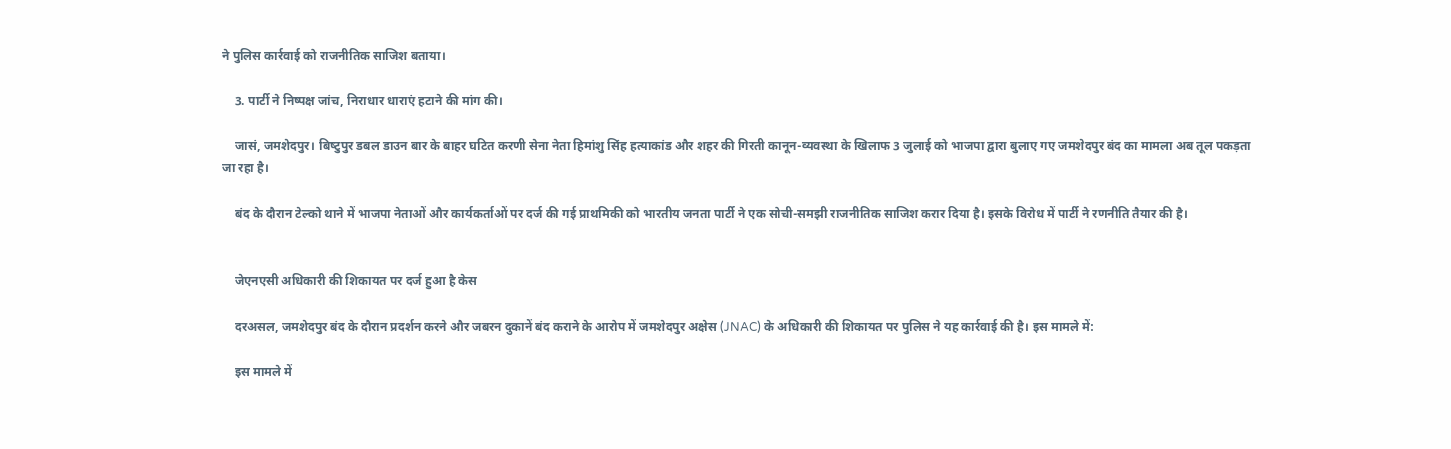ने पुलिस कार्रवाई को राजनीतिक साजिश बताया।

    3. पार्टी ने निष्पक्ष जांच, निराधार धाराएं हटाने की मांग की।

    जासं, जमशेदपुर। बिष्‍टुपुर डबल डाउन बार के बाहर घटित करणी सेना नेता हिमांशु सिंह हत्याकांड और शहर की गिरती कानून-व्यवस्था के खिलाफ 3 जुलाई को भाजपा द्वारा बुलाए गए जमशेदपुर बंद का मामला अब तूल पकड़ता जा रहा है।

    बंद के दौरान टेल्को थाने में भाजपा नेताओं और कार्यकर्ताओं पर दर्ज की गई प्राथमिकी को भारतीय जनता पार्टी ने एक सोची-समझी राजनीतिक साजिश करार दिया है। इसके विरोध में पार्टी ने रणनीति तैयार की है।


    जेएनएसी अधिकारी की शिकायत पर दर्ज हुआ है केस

    दरअसल, जमशेदपुर बंद के दौरान प्रदर्शन करने और जबरन दुकानें बंद कराने के आरोप में जमशेदपुर अक्षेस (JNAC) के अधिकारी की शिकायत पर पुलिस ने यह कार्रवाई की है। इस मामले में:

    इस मामले में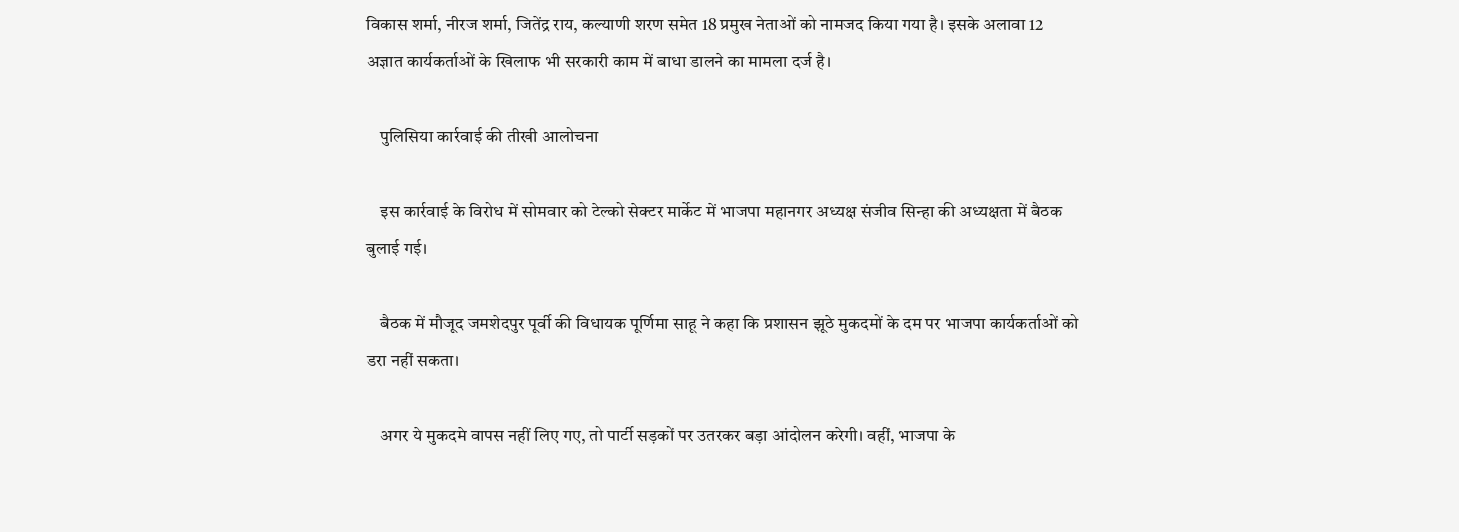विकास शर्मा, नीरज शर्मा, जितेंद्र राय, कल्याणी शरण समेत 18 प्रमुख नेताओं को नामजद किया गया है। इसके अलावा 12 अज्ञात कार्यकर्ताओं के खिलाफ भी सरकारी काम में बाधा डालने का मामला दर्ज है।

    पुलिसिया कार्रवाई की तीखी आलोचना

    इस कार्रवाई के विरोध में सोमवार को टेल्को सेक्टर मार्केट में भाजपा महानगर अध्यक्ष संजीव सिन्हा की अध्यक्षता में बैठक बुलाई गई।

    बैठक में मौजूद जमशेदपुर पूर्वी की विधायक पूर्णिमा साहू ने कहा कि प्रशासन झूठे मुकदमों के दम पर भाजपा कार्यकर्ताओं को डरा नहीं सकता।

    अगर ये मुकदमे वापस नहीं लिए गए, तो पार्टी सड़कों पर उतरकर बड़ा आंदोलन करेगी। वहीं, भाजपा के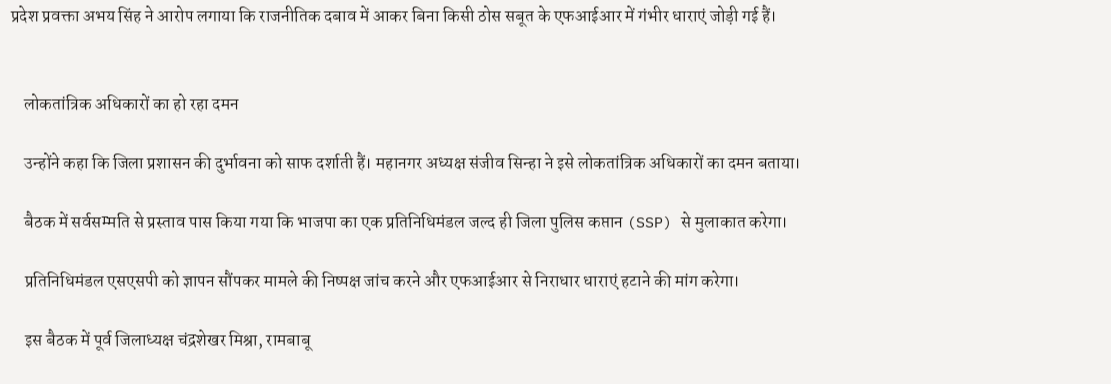प्रदेश प्रवक्ता अभय सिंह ने आरोप लगाया कि राजनीतिक दबाव में आकर बिना किसी ठोस सबूत के एफआईआर में गंभीर धाराएं जोड़ी गई हैं।


    लोकतांत्रिक अधिकारों का हो रहा दमन

    उन्‍होंने कहा क‍ि जिला प्रशासन की दुर्भावना को साफ दर्शाती हैं। महानगर अध्यक्ष संजीव सिन्हा ने इसे लोकतांत्रिक अधिकारों का दमन बताया।

    बैठक में सर्वसम्मति से प्रस्ताव पास किया गया कि भाजपा का एक प्रतिनिधिमंडल जल्द ही जिला पुलिस कप्तान (SSP) से मुलाकात करेगा।

    प्रतिनिधिमंडल एसएसपी को ज्ञापन सौंपकर मामले की निष्पक्ष जांच करने और एफआईआर से निराधार धाराएं हटाने की मांग करेगा।

    इस बैठक में पूर्व जिलाध्यक्ष चंद्रशेखर मिश्रा, रामबाबू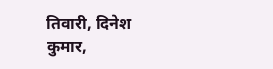तिवारी, दिनेश कुमार,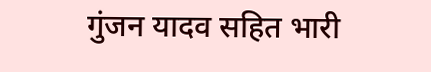गुंजन यादव सहित भारी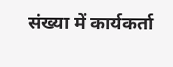संख्या में कार्यकर्ता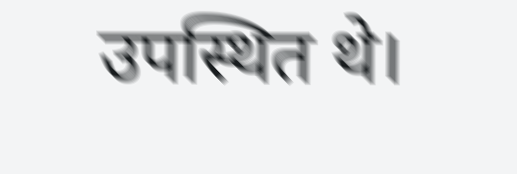उपस्थित थे।